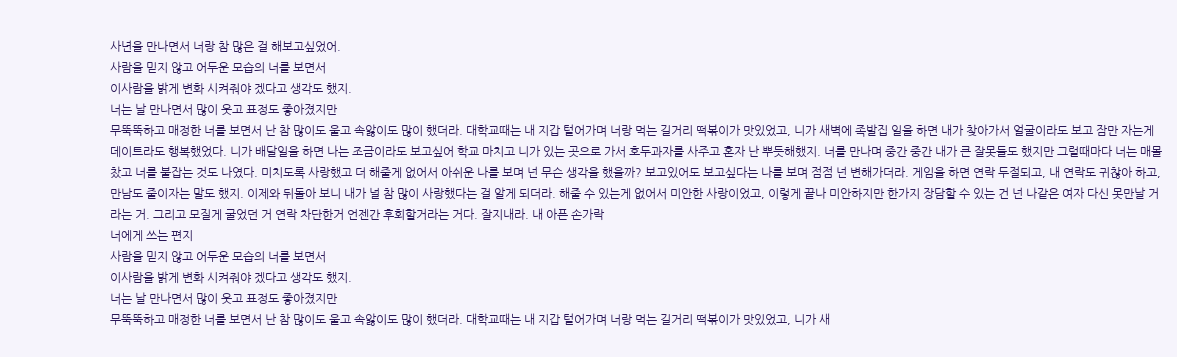사년을 만나면서 너랑 참 많은 걸 해보고싶었어.
사람을 믿지 않고 어두운 모습의 너를 보면서
이사람을 밝게 변화 시켜줘야 겠다고 생각도 했지.
너는 날 만나면서 많이 웃고 표정도 좋아졌지만
무뚝뚝하고 매정한 너를 보면서 난 참 많이도 울고 속앓이도 많이 했더라. 대학교때는 내 지갑 털어가며 너랑 먹는 길거리 떡볶이가 맛있었고, 니가 새벽에 족발집 일을 하면 내가 찾아가서 얼굴이라도 보고 잠만 자는게 데이트라도 행복했었다. 니가 배달일을 하면 나는 조금이라도 보고싶어 학교 마치고 니가 있는 곳으로 가서 호두과자를 사주고 혼자 난 뿌듯해했지. 너를 만나며 중간 중간 내가 큰 잘못들도 했지만 그럴때마다 너는 매몰 찼고 너를 붙잡는 것도 나였다. 미치도록 사랑했고 더 해줄게 없어서 아쉬운 나를 보며 넌 무슨 생각을 했을까? 보고있어도 보고싶다는 나를 보며 점점 넌 변해가더라. 게임을 하면 연락 두절되고, 내 연락도 귀찮아 하고, 만남도 줄이자는 말도 했지. 이제와 뒤돌아 보니 내가 널 참 많이 사랑했다는 걸 알게 되더라. 해줄 수 있는게 없어서 미안한 사랑이었고, 이렇게 끝나 미안하지만 한가지 장담할 수 있는 건 넌 나같은 여자 다신 못만날 거라는 거. 그리고 모질게 굴었던 거 연락 차단한거 언젠간 후회할거라는 거다. 잘지내라. 내 아픈 손가락
너에게 쓰는 편지
사람을 믿지 않고 어두운 모습의 너를 보면서
이사람을 밝게 변화 시켜줘야 겠다고 생각도 했지.
너는 날 만나면서 많이 웃고 표정도 좋아졌지만
무뚝뚝하고 매정한 너를 보면서 난 참 많이도 울고 속앓이도 많이 했더라. 대학교때는 내 지갑 털어가며 너랑 먹는 길거리 떡볶이가 맛있었고, 니가 새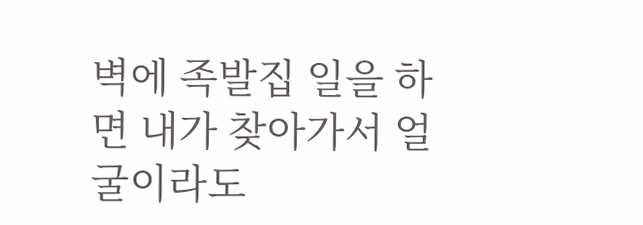벽에 족발집 일을 하면 내가 찾아가서 얼굴이라도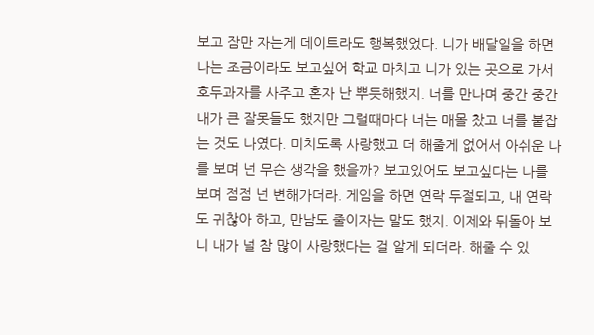보고 잠만 자는게 데이트라도 행복했었다. 니가 배달일을 하면 나는 조금이라도 보고싶어 학교 마치고 니가 있는 곳으로 가서 호두과자를 사주고 혼자 난 뿌듯해했지. 너를 만나며 중간 중간 내가 큰 잘못들도 했지만 그럴때마다 너는 매몰 찼고 너를 붙잡는 것도 나였다. 미치도록 사랑했고 더 해줄게 없어서 아쉬운 나를 보며 넌 무슨 생각을 했을까? 보고있어도 보고싶다는 나를 보며 점점 넌 변해가더라. 게임을 하면 연락 두절되고, 내 연락도 귀찮아 하고, 만남도 줄이자는 말도 했지. 이제와 뒤돌아 보니 내가 널 참 많이 사랑했다는 걸 알게 되더라. 해줄 수 있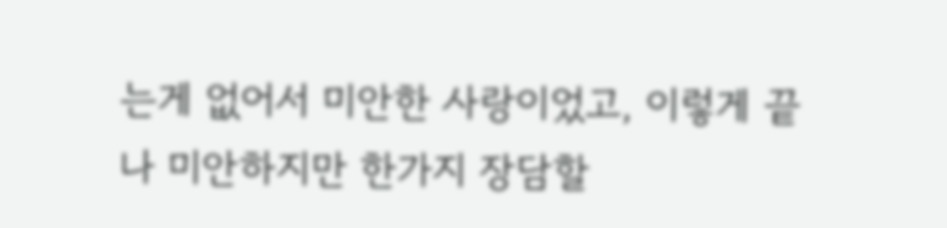는게 없어서 미안한 사랑이었고, 이렇게 끝나 미안하지만 한가지 장담할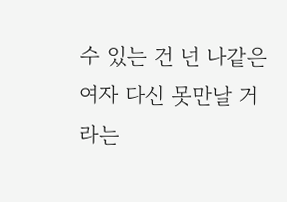수 있는 건 넌 나같은 여자 다신 못만날 거라는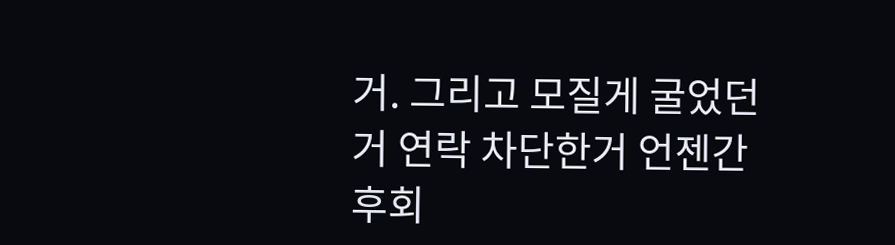거. 그리고 모질게 굴었던 거 연락 차단한거 언젠간 후회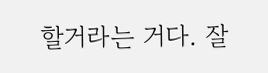할거라는 거다. 잘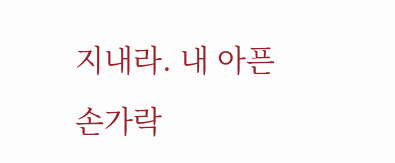지내라. 내 아픈 손가락